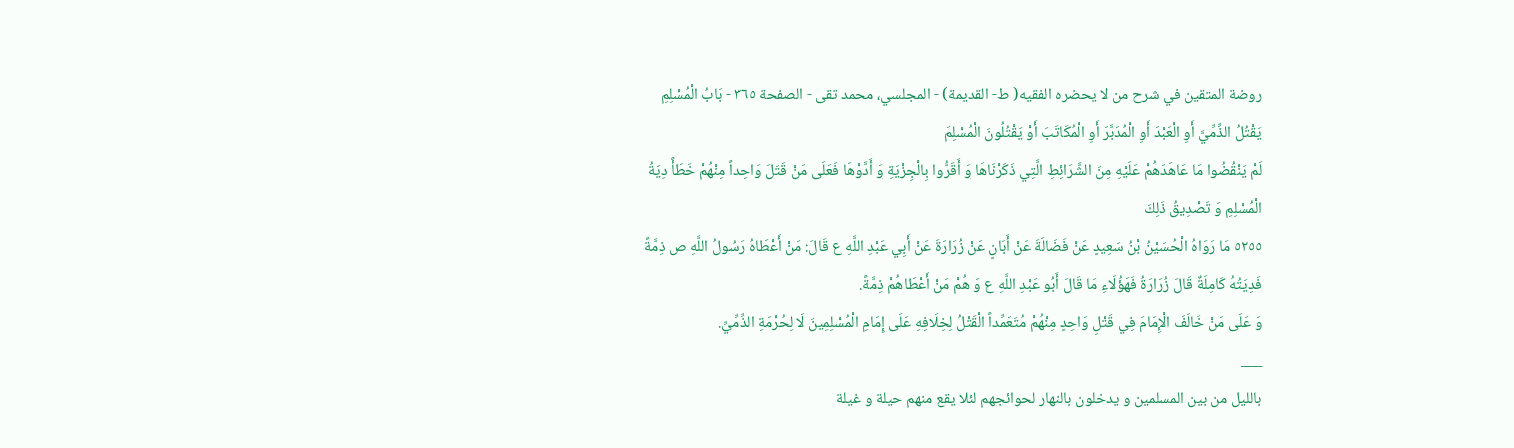روضة المتقين في شرح من لا يحضره الفقيه( ط- القديمة) - المجلسي، محمد تقى - الصفحة ٣٦٥ - بَابُ الْمُسْلِمِ يَقْتُلُ الذِّمِّيَّ أَوِ الْعَبْدَ أَوِ الْمُدَبَّرَ أَوِ الْمُكَاتَبَ أَوْ يَقْتُلُونَ الْمُسْلِمَ
لَمْ يَنْقُضُوا مَا عَاهَدَهُمْ عَلَيْهِ مِنَ الشَّرَائِطِ الَّتِي ذَكَرْنَاهَا وَ أَقَرُّوا بِالْجِزْيَةِ وَ أَدَّوْهَا فَعَلَى مَنْ قَتَلَ وَاحِداً مِنْهُمْ خَطَأً دِيَةُ الْمُسْلِمِ وَ تَصْدِيقُ ذَلِكَ
٥٢٥٥ مَا رَوَاهُ الْحُسَيْنُ بْنُ سَعِيدٍ عَنْ فَضَالَةَ عَنْ أَبَانٍ عَنْ زُرَارَةَ عَنْ أَبِي عَبْدِ اللَّهِ ع قَالَ: مَنْ أَعْطَاهُ رَسُولُ اللَّهِ ص ذِمَّةً فَدِيَتُهُ كَامِلَةٌ قَالَ زُرَارَةُ فَهَؤُلَاءِ مَا قَالَ أَبُو عَبْدِ اللَّهِ ع وَ هُمْ مَنْ أَعْطَاهُمْ ذِمَّةً.
وَ عَلَى مَنْ خَالَفَ الْإِمَامَ فِي قَتْلِ وَاحِدٍ مِنْهُمْ مُتَعَمِّداً الْقَتْلُ لِخِلَافِهِ عَلَى إِمَامِ الْمُسْلِمِينَ لَا لِحُرْمَةِ الذِّمِّيِّ.
___
بالليل من بين المسلمين و يدخلون بالنهار لحوائجهم لئلا يقع منهم حيلة و غيلة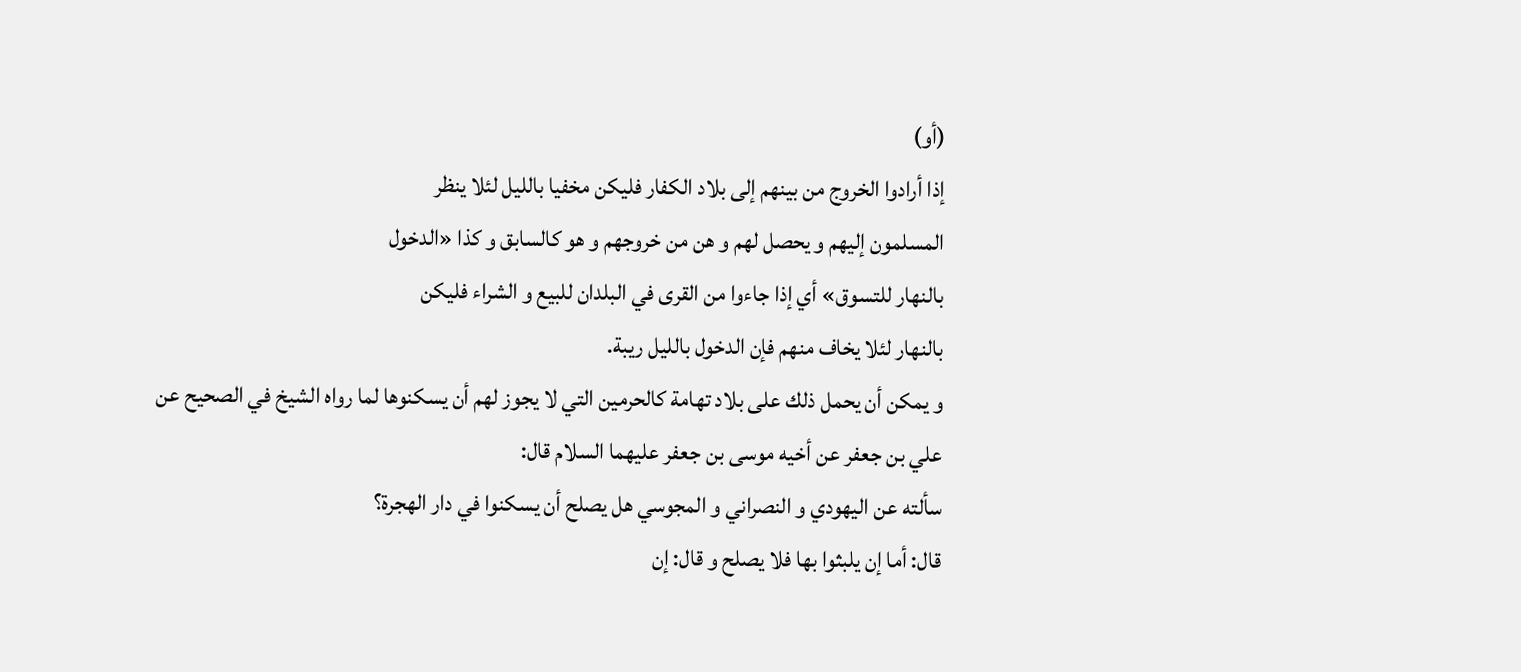(أو)
إذا أرادوا الخروج من بينهم إلى بلاد الكفار فليكن مخفيا بالليل لئلا ينظر
المسلمون إليهم و يحصل لهم و هن من خروجهم و هو كالسابق و كذا «الدخول
بالنهار للتسوق» أي إذا جاءوا من القرى في البلدان للبيع و الشراء فليكن
بالنهار لئلا يخاف منهم فإن الدخول بالليل ريبة.
و يمكن أن يحمل ذلك على بلاد تهامة كالحرمين التي لا يجوز لهم أن يسكنوها لما رواه الشيخ في الصحيح عن علي بن جعفر عن أخيه موسى بن جعفر عليهما السلام قال:
سألته عن اليهودي و النصراني و المجوسي هل يصلح أن يسكنوا في دار الهجرة؟
قال: أما إن يلبثوا بها فلا يصلح و قال: إن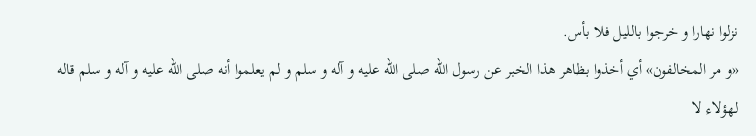نزلوا نهارا و خرجوا بالليل فلا بأس.
«و مر المخالفون» أي أخذوا بظاهر هذا الخبر عن رسول الله صلى الله عليه و آله و سلم و لم يعلموا أنه صلى الله عليه و آله و سلم قاله لهؤلاء لا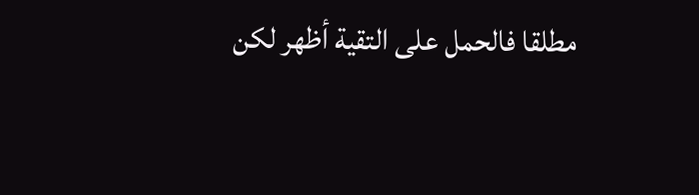مطلقا فالحمل على التقية أظهر لكن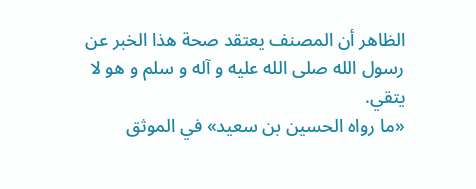الظاهر أن المصنف يعتقد صحة هذا الخبر عن رسول الله صلى الله عليه و آله و سلم و هو لا يتقي.
«ما رواه الحسين بن سعيد» في الموثق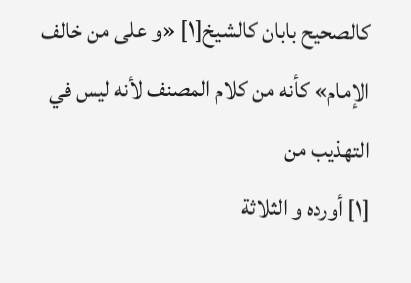كالصحيح بابان كالشيخ[١] «و على من خالف الإمام» كأنه من كلام المصنف لأنه ليس في التهذيب من
[١] أورده و الثلاثة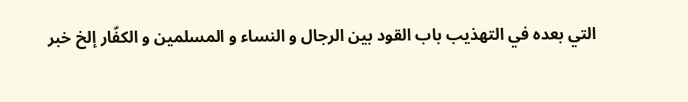التي بعده في التهذيب باب القود بين الرجال و النساء و المسلمين و الكفّار إلخ خبر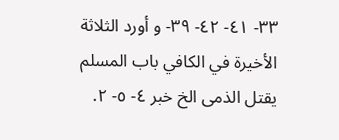٣٣- ٤١- ٤٢- ٣٩- و أورد الثلاثة الأخيرة في الكافي باب المسلم يقتل الذمى الخ خبر ٤- ٥- ٢.